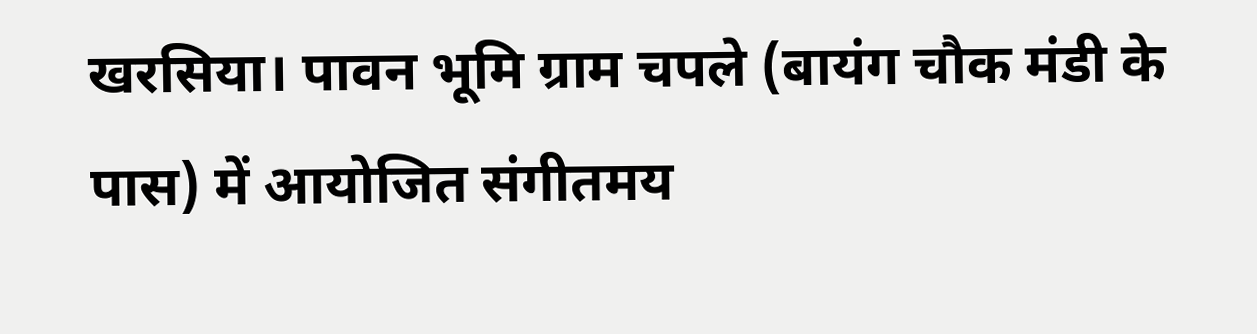खरसिया। पावन भूमि ग्राम चपले (बायंग चौक मंडी के पास) में आयोजित संगीतमय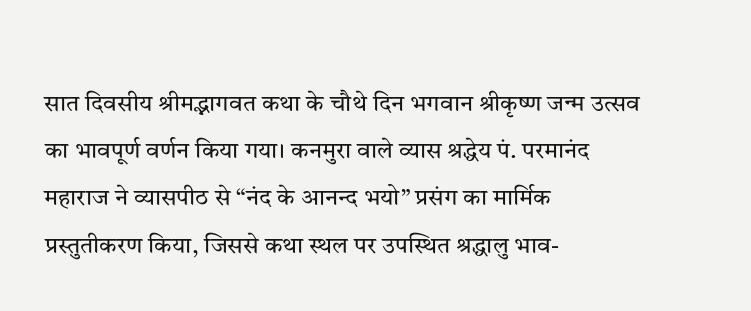सात दिवसीय श्रीमद्भागवत कथा के चौथे दिन भगवान श्रीकृष्ण जन्म उत्सव का भावपूर्ण वर्णन किया गया। कनमुरा वाले व्यास श्रद्धेय पं. परमानंद महाराज ने व्यासपीठ से “नंद के आनन्द भयो” प्रसंग का मार्मिक प्रस्तुतीकरण किया, जिससे कथा स्थल पर उपस्थित श्रद्धालु भाव-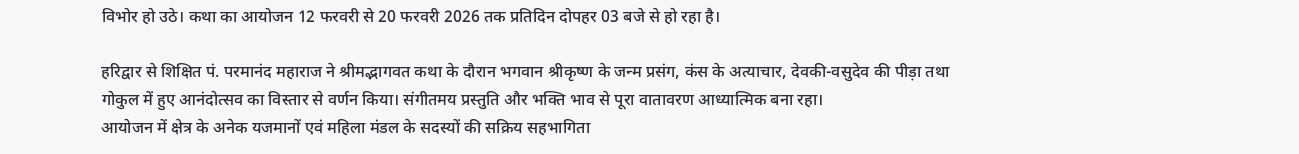विभोर हो उठे। कथा का आयोजन 12 फरवरी से 20 फरवरी 2026 तक प्रतिदिन दोपहर 03 बजे से हो रहा है।

हरिद्वार से शिक्षित पं. परमानंद महाराज ने श्रीमद्भागवत कथा के दौरान भगवान श्रीकृष्ण के जन्म प्रसंग, कंस के अत्याचार, देवकी-वसुदेव की पीड़ा तथा गोकुल में हुए आनंदोत्सव का विस्तार से वर्णन किया। संगीतमय प्रस्तुति और भक्ति भाव से पूरा वातावरण आध्यात्मिक बना रहा।
आयोजन में क्षेत्र के अनेक यजमानों एवं महिला मंडल के सदस्यों की सक्रिय सहभागिता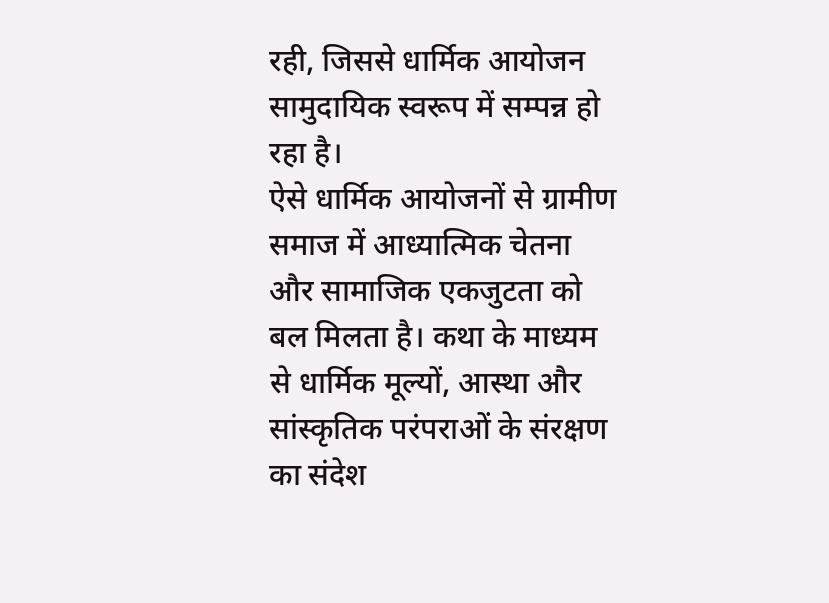रही, जिससे धार्मिक आयोजन सामुदायिक स्वरूप में सम्पन्न हो रहा है।
ऐसे धार्मिक आयोजनों से ग्रामीण समाज में आध्यात्मिक चेतना और सामाजिक एकजुटता को बल मिलता है। कथा के माध्यम से धार्मिक मूल्यों, आस्था और सांस्कृतिक परंपराओं के संरक्षण का संदेश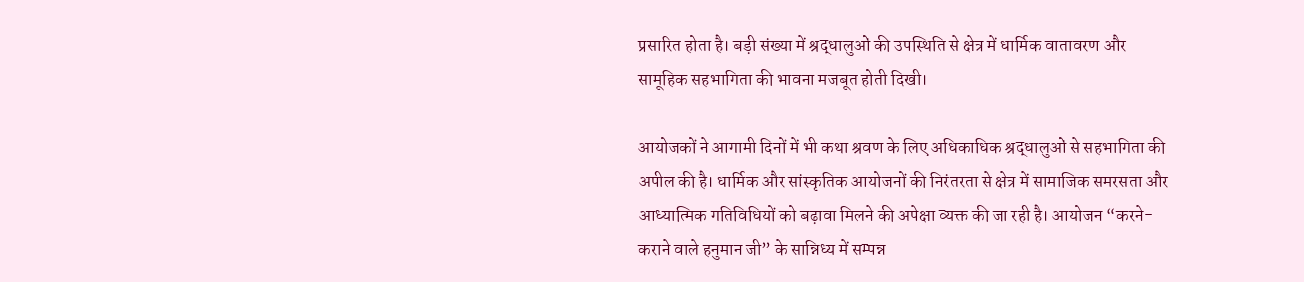प्रसारित होता है। बड़ी संख्या में श्रद्धालुओं की उपस्थिति से क्षेत्र में धार्मिक वातावरण और सामूहिक सहभागिता की भावना मजबूत होती दिखी।

आयोजकों ने आगामी दिनों में भी कथा श्रवण के लिए अधिकाधिक श्रद्धालुओं से सहभागिता की अपील की है। धार्मिक और सांस्कृतिक आयोजनों की निरंतरता से क्षेत्र में सामाजिक समरसता और आध्यात्मिक गतिविधियों को बढ़ावा मिलने की अपेक्षा व्यक्त की जा रही है। आयोजन “करने-कराने वाले हनुमान जी” के सान्निध्य में सम्पन्न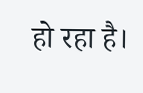हो रहा है।